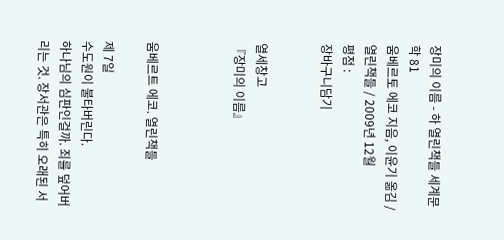장미의 이름 - 하 열린책들 세계문학 81
움베르토 에코 지음, 이윤기 옮김 / 열린책들 / 2009년 12월
평점 :
장바구니담기


열세창고
『장미의 이름』



움베르트 에코. 열린책들

제 7일
수도원이 불타버린다.
하나님의 심판인걸까. 죄를 덮어버리는 것. 장서관은 특히 오래된 서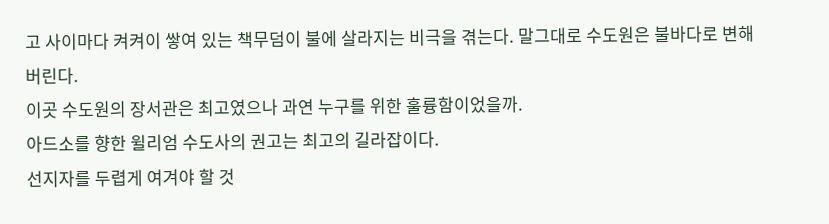고 사이마다 켜켜이 쌓여 있는 책무덤이 불에 살라지는 비극을 겪는다. 말그대로 수도원은 불바다로 변해버린다.
이곳 수도원의 장서관은 최고였으나 과연 누구를 위한 훌륭함이었을까.
아드소를 향한 윌리엄 수도사의 권고는 최고의 길라잡이다.
선지자를 두렵게 여겨야 할 것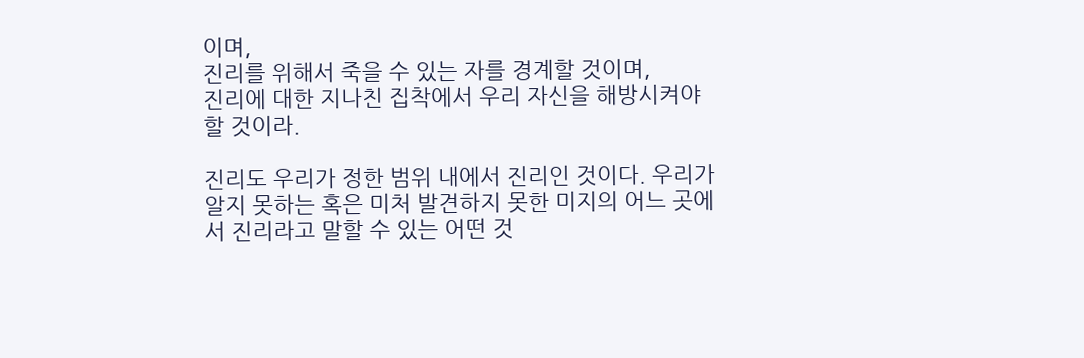이며,
진리를 위해서 죽을 수 있는 자를 경계할 것이며,
진리에 대한 지나친 집착에서 우리 자신을 해방시켜야 할 것이라.

진리도 우리가 정한 범위 내에서 진리인 것이다. 우리가 알지 못하는 혹은 미처 발견하지 못한 미지의 어느 곳에서 진리라고 말할 수 있는 어떤 것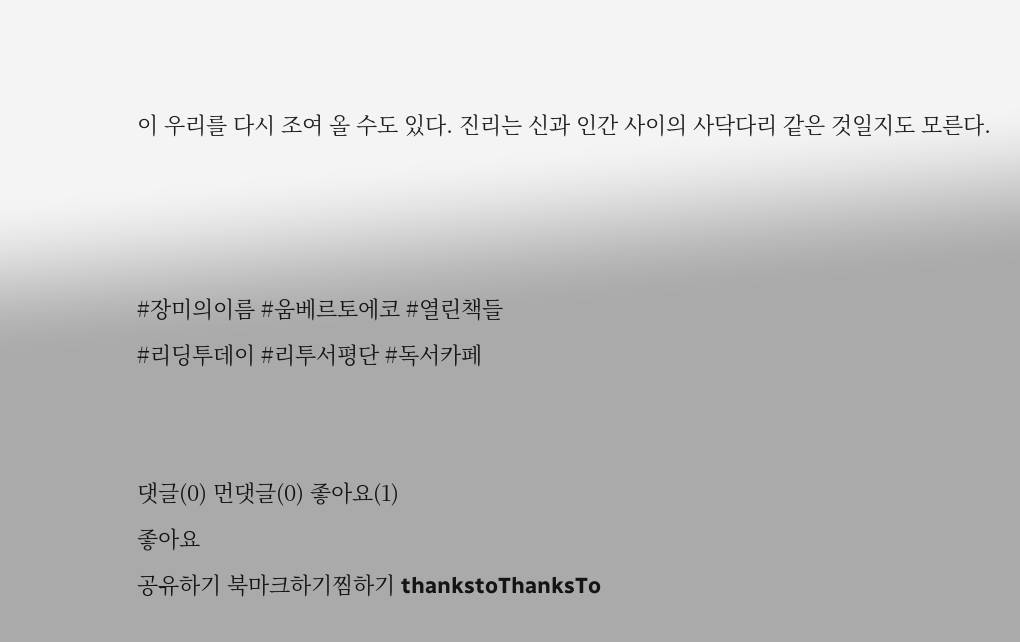이 우리를 다시 조여 올 수도 있다. 진리는 신과 인간 사이의 사닥다리 같은 것일지도 모른다.



#장미의이름 #움베르토에코 #열린책들
#리딩투데이 #리투서평단 #독서카페


댓글(0) 먼댓글(0) 좋아요(1)
좋아요
공유하기 북마크하기찜하기 thankstoThanksTo